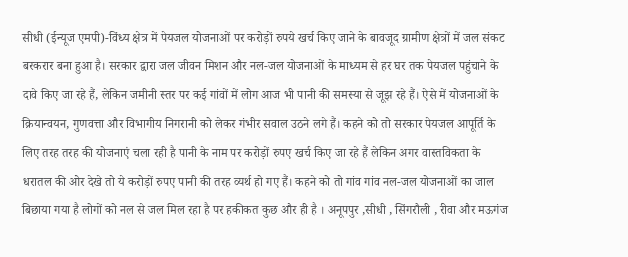सीधी (ईन्यूज एमपी)-विंध्य क्षेत्र में पेयजल योजनाओं पर करोड़ों रुपये खर्च किए जाने के बावजूद ग्रामीण क्षेत्रों में जल संकट बरकरार बना हुआ है। सरकार द्वारा जल जीवन मिशन और नल-जल योजनाओं के माध्यम से हर घर तक पेयजल पहुंचाने के दावे किए जा रहे हैं, लेकिन जमीनी स्तर पर कई गांवों में लोग आज भी पानी की समस्या से जूझ रहे हैं। ऐसे में योजनाओं के क्रियान्वयन, गुणवत्ता और विभागीय निगरानी को लेकर गंभीर सवाल उठने लगे हैं। कहने को तो सरकार पेयजल आपूर्ति के लिए तरह तरह की योजनाएं चला रही है पानी के नाम पर करोड़ों रुपए खर्च किए जा रहे हैं लेकिन अगर वास्तविकता के धरातल की ओर देखे तो ये करोड़ों रुपए पानी की तरह व्यर्थ हो गए हैं। कहने को तो गांव गांव नल-जल योजनाओं का जाल बिछाया गया है लोगों को नल से जल मिल रहा है पर हकीकत कुछ और ही है । अनूपपुर ,सीधी , सिंगरौली , रीवा और मऊगंज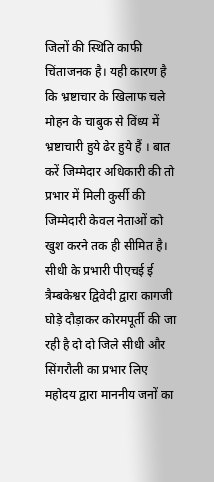जिलों की स्थिति काफी चिंताजनक है। यही कारण है कि भ्रष्टाचार के खिलाफ चले मोहन के चाबुक से विंध्य में भ्रष्टाचारी हुये ढेर हुये हैं । बात करें जिम्मेदार अधिकारी की तो प्रभार में मिली कुर्सी की जिम्मेदारी केवल नेताओं को खुश करने तक ही सीमित है। सीधी के प्रभारी पीएचई ई त्रैम्बकेश्वर द्विवेदी द्वारा कागजी घोड़े दौड़ाकर कोरमपूर्ती की जा रही है दो दो जिले सीधी और सिंगरौली का प्रभार लिए महोदय द्वारा माननीय जनों का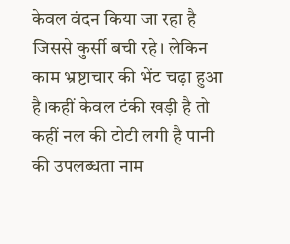केवल वंदन किया जा रहा है जिससे कुर्सी बची रहे। लेकिन काम भ्रष्टाचार की भेंट चढ़ा हुआ है।कहीं केवल टंकी खड़ी है तो कहीं नल की टोटी लगी है पानी की उपलब्धता नाम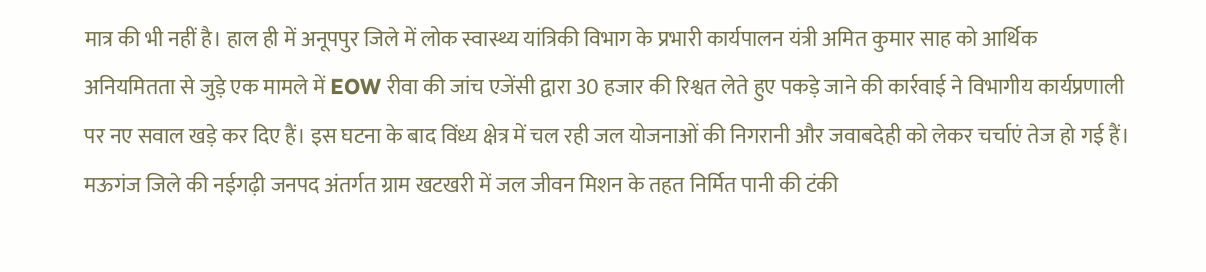मात्र की भी नहीं है। हाल ही में अनूपपुर जिले में लोक स्वास्थ्य यांत्रिकी विभाग के प्रभारी कार्यपालन यंत्री अमित कुमार साह को आर्थिक अनियमितता से जुड़े एक मामले में EOW रीवा की जांच एजेंसी द्वारा 30 हजार की रिश्वत लेते हुए पकड़े जाने की कार्रवाई ने विभागीय कार्यप्रणाली पर नए सवाल खड़े कर दिए हैं। इस घटना के बाद विंध्य क्षेत्र में चल रही जल योजनाओं की निगरानी और जवाबदेही को लेकर चर्चाएं तेज हो गई हैं। मऊगंज जिले की नईगढ़ी जनपद अंतर्गत ग्राम खटखरी में जल जीवन मिशन के तहत निर्मित पानी की टंकी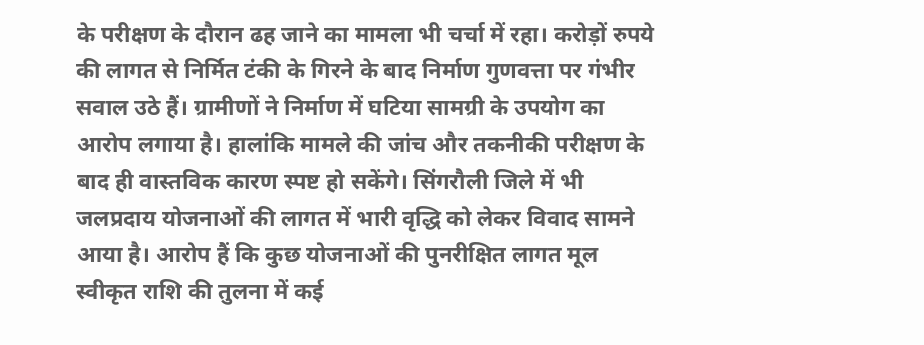के परीक्षण के दौरान ढह जाने का मामला भी चर्चा में रहा। करोड़ों रुपये की लागत से निर्मित टंकी के गिरने के बाद निर्माण गुणवत्ता पर गंभीर सवाल उठे हैं। ग्रामीणों ने निर्माण में घटिया सामग्री के उपयोग का आरोप लगाया है। हालांकि मामले की जांच और तकनीकी परीक्षण के बाद ही वास्तविक कारण स्पष्ट हो सकेंगे। सिंगरौली जिले में भी जलप्रदाय योजनाओं की लागत में भारी वृद्धि को लेकर विवाद सामने आया है। आरोप हैं कि कुछ योजनाओं की पुनरीक्षित लागत मूल स्वीकृत राशि की तुलना में कई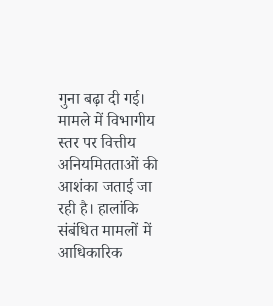गुना बढ़ा दी गई। मामले में विभागीय स्तर पर वित्तीय अनियमितताओं की आशंका जताई जा रही है। हालांकि संबंधित मामलों में आधिकारिक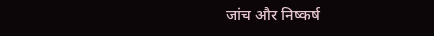जांच और निष्कर्ष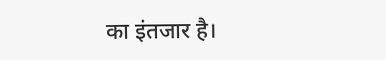का इंतजार है।